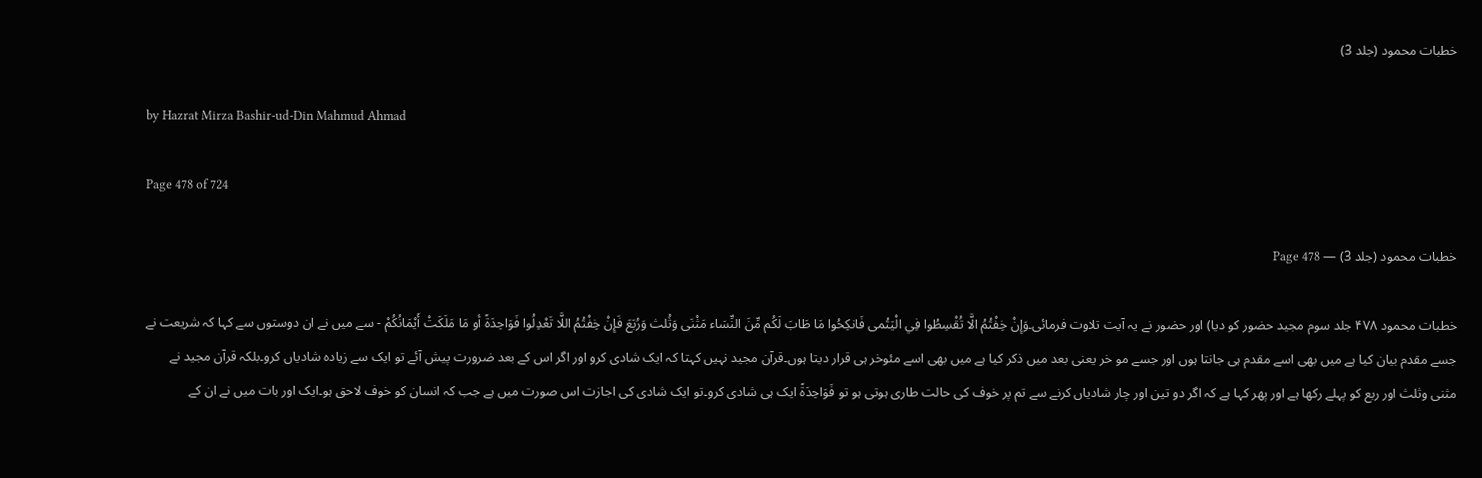خطبات محمود (جلد 3)

by Hazrat Mirza Bashir-ud-Din Mahmud Ahmad

Page 478 of 724

خطبات محمود (جلد 3) — Page 478

خطبات محمود ۴۷۸ جلد سوم مجید حضور کو دیا) اور حضور نے یہ آیت تلاوت فرمائی۔وَإِنْ خِفْتُمُ الَّا تُقْسِطُوا فِي الْيَتُمى فَانكِحُوا مَا طَابَ لَكُم مِّنَ النِّسَاء مَثْنَى وَثُلث وَرُبَعَ فَإِنْ خِفْتُمُ اللَّا تَعْدِلُوا فَوَاحِدَةً أو مَا مَلَكَتْ أَيْمَانُكُمْ - سے میں نے ان دوستوں سے کہا کہ شریعت نے جسے مقدم بیان کیا ہے میں بھی اسے مقدم ہی جانتا ہوں اور جسے مو خر یعنی بعد میں ذکر کیا ہے میں بھی اسے مئوخر ہی قرار دیتا ہوں۔قرآن مجید نہیں کہتا کہ ایک شادی کرو اور اگر اس کے بعد ضرورت پیش آئے تو ایک سے زیادہ شادیاں کرو۔بلکہ قرآن مجید نے مثنى وثلث اور ربع کو پہلے رکھا ہے اور پھر کہا ہے کہ اگر دو تین اور چار شادیاں کرنے سے تم پر خوف کی حالت طاری ہوتی ہو تو فَوَاحِدَةً ایک ہی شادی کرو۔تو ایک شادی کی اجازت اس صورت میں ہے جب کہ انسان کو خوف لاحق ہو۔ایک اور بات میں نے ان کے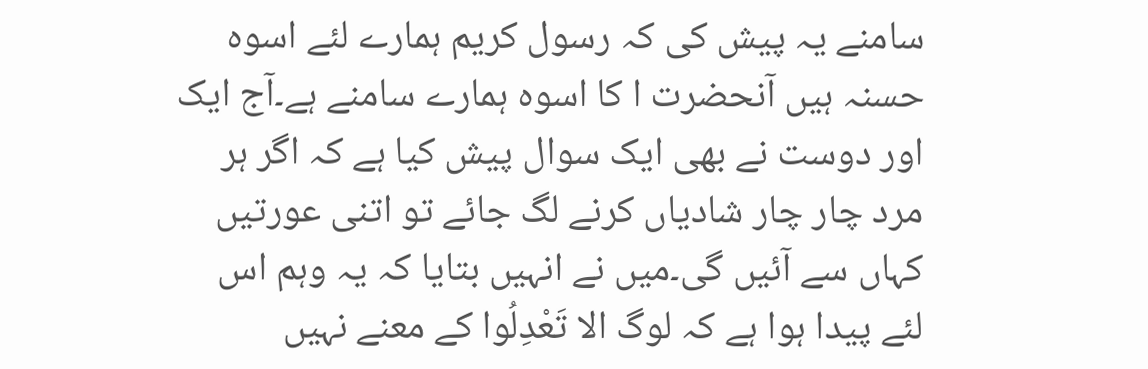سامنے یہ پیش کی کہ رسول کریم ہمارے لئے اسوہ حسنہ ہیں آنحضرت ا کا اسوہ ہمارے سامنے ہے۔آج ایک اور دوست نے بھی ایک سوال پیش کیا ہے کہ اگر ہر مرد چار چار شادیاں کرنے لگ جائے تو اتنی عورتیں کہاں سے آئیں گی۔میں نے انہیں بتایا کہ یہ وہم اس لئے پیدا ہوا ہے کہ لوگ الا تَعْدِلُوا کے معنے نہیں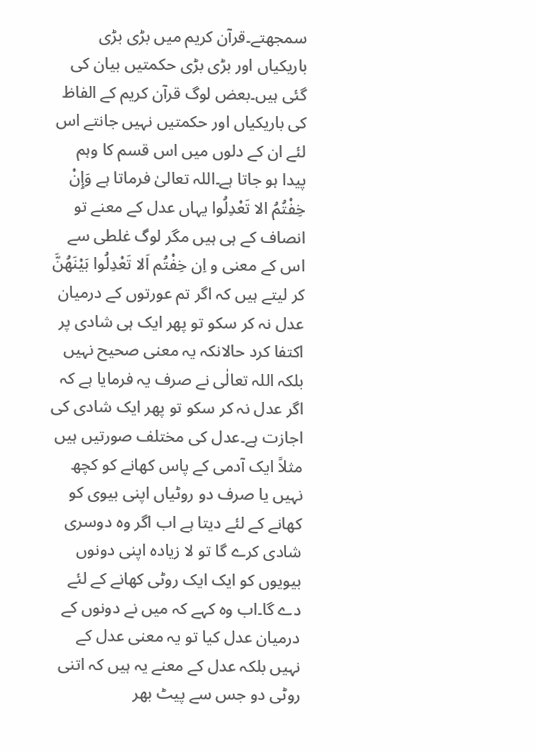سمجھتے۔قرآن کریم میں بڑی بڑی باریکیاں اور بڑی بڑی حکمتیں بیان کی گئی ہیں۔بعض لوگ قرآن کریم کے الفاظ کی باریکیاں اور حکمتیں نہیں جانتے اس لئے ان کے دلوں میں اس قسم کا وہم پیدا ہو جاتا ہے۔اللہ تعالیٰ فرماتا ہے وَإِنْ خِفْتُمُ الا تَعْدِلُوا یہاں عدل کے معنے تو انصاف کے ہی ہیں مگر لوگ غلطی سے اس کے معنی و اِن خِفْتُم اَلا تَعْدِلُوا بَيْنَهُنَّ کر لیتے ہیں کہ اگر تم عورتوں کے درمیان عدل نہ کر سکو تو پھر ایک ہی شادی پر اکتفا کرد حالانکہ یہ معنی صحیح نہیں بلکہ اللہ تعالٰی نے صرف یہ فرمایا ہے کہ اگر عدل نہ کر سکو تو پھر ایک شادی کی اجازت ہے۔عدل کی مختلف صورتیں ہیں مثلاً ایک آدمی کے پاس کھانے کو کچھ نہیں یا صرف دو روٹیاں اپنی بیوی کو کھانے کے لئے دیتا ہے اب اگر وہ دوسری شادی کرے گا تو لا زیادہ اپنی دونوں بیویوں کو ایک ایک روٹی کھانے کے لئے دے گا۔اب وہ کہے کہ میں نے دونوں کے درمیان عدل کیا تو یہ معنی عدل کے نہیں بلکہ عدل کے معنے یہ ہیں کہ اتنی روٹی دو جس سے پیٹ بھر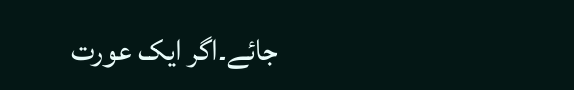جائے۔اگر ایک عورت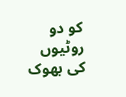کو دو روٹیوں کی بھوک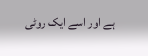ہے اور اسے ایک روٹی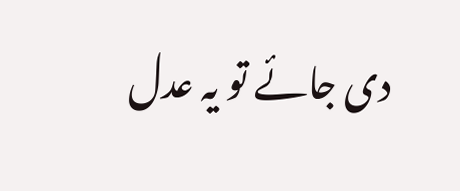دی جائے تو یہ عدل